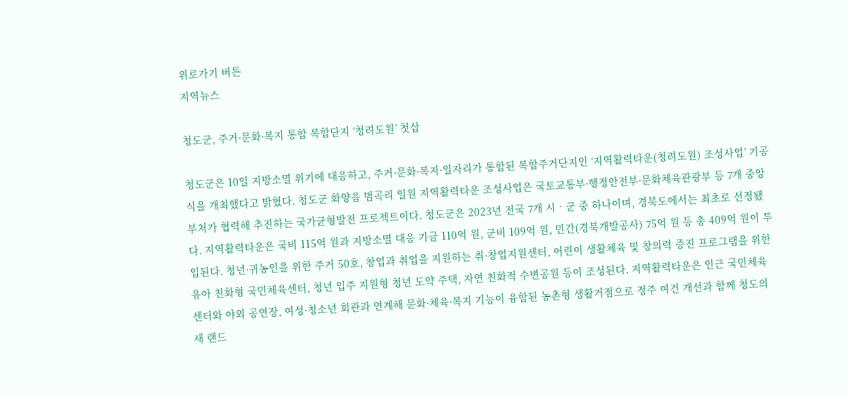위로가기 버튼
지역뉴스

청도군, 주거·문화·복지 통합 복합단지 ‘청려도원’ 첫삽

청도군은 10일 지방소멸 위기에 대응하고, 주거·문화·복지·일자리가 통합된 복합주거단지인 ‘지역활력타운(청려도원) 조성사업’ 기공식을 개최했다고 밝혔다. 청도군 화양읍 범곡리 일원 지역활력타운 조성사업은 국토교통부·행정안전부·문화체육관광부 등 7개 중앙부처가 협력해 추진하는 국가균형발전 프로젝트이다. 청도군은 2023년 전국 7개 시‧군 중 하나이며, 경북도에서는 최초로 선정됐다. 지역활력타운은 국비 115억 원과 지방소멸 대응 기금 110억 원, 군비 109억 원, 민간(경북개발공사) 75억 원 등 총 409억 원이 투입된다. 청년·귀농인을 위한 주거 50호, 창업과 취업을 지원하는 취·창업지원센터, 어린이 생활체육 및 창의력 증진 프로그램을 위한 유아 친화형 국민체육센터, 청년 입주 지원형 청년 도약 주택, 자연 친화적 수변공원 등이 조성된다. 지역활력타운은 인근 국민체육센터와 야외 공연장, 여성·청소년 회관과 연계해 문화·체육·복지 기능이 융합된 농촌형 생활거점으로 정주 여건 개선과 함께 청도의 새 랜드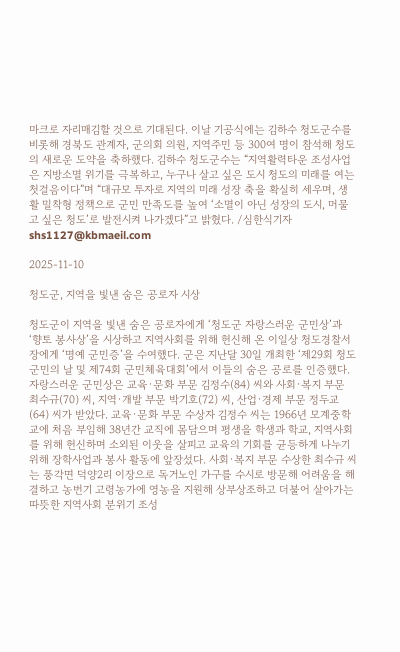마크로 자리매김할 것으로 기대된다. 이날 기공식에는 김하수 청도군수를 비롯해 경북도 관계자, 군의회 의원, 지역주민 등 300여 명이 참석해 청도의 새로운 도약을 축하했다. 김하수 청도군수는 “지역활력타운 조성사업은 지방소멸 위기를 극복하고, 누구나 살고 싶은 도시 청도의 미래를 여는 첫걸음이다”며 “대규모 투자로 지역의 미래 성장 축을 확실히 세우며, 생활 밀착형 정책으로 군민 만족도를 높여 ‘소멸이 아닌 성장의 도시, 머물고 싶은 청도’로 발전시켜 나가겠다”고 밝혔다. /심한식기자 shs1127@kbmaeil.com

2025-11-10

청도군, 지역을 빛낸 숨은 공로자 시상

청도군이 지역을 빛낸 숨은 공로자에게 ‘청도군 자랑스러운 군민상’과 ‘향토 봉사상’을 시상하고 지역사회를 위해 헌신해 온 이일상 청도경찰서장에게 ‘명예 군민증’을 수여했다. 군은 지난달 30일 개최한 ‘제29회 청도군민의 날 및 제74회 군민체육대회’에서 이들의 숨은 공로를 인증했다. 자랑스러운 군민상은 교육·문화 부문 김정수(84) 씨와 사회·복지 부문 최수규(70) 씨, 지역·개발 부문 박기호(72) 씨, 산업·경제 부문 정두교(64) 씨가 받았다. 교육·문화 부문 수상자 김정수 씨는 1966년 모계중학교에 처음 부임해 38년간 교직에 몸담으며 평생을 학생과 학교, 지역사회를 위해 헌신하며 소외된 이웃을 살피고 교육의 기회를 균등하게 나누기 위해 장학사업과 봉사 활동에 앞장섰다. 사회·복지 부문 수상한 최수규 씨는 풍각면 덕양2리 이장으로 독거노인 가구를 수시로 방문해 어려움을 해결하고 농번기 고령농가에 영농을 지원해 상부상조하고 더불어 살아가는 따뜻한 지역사회 분위기 조성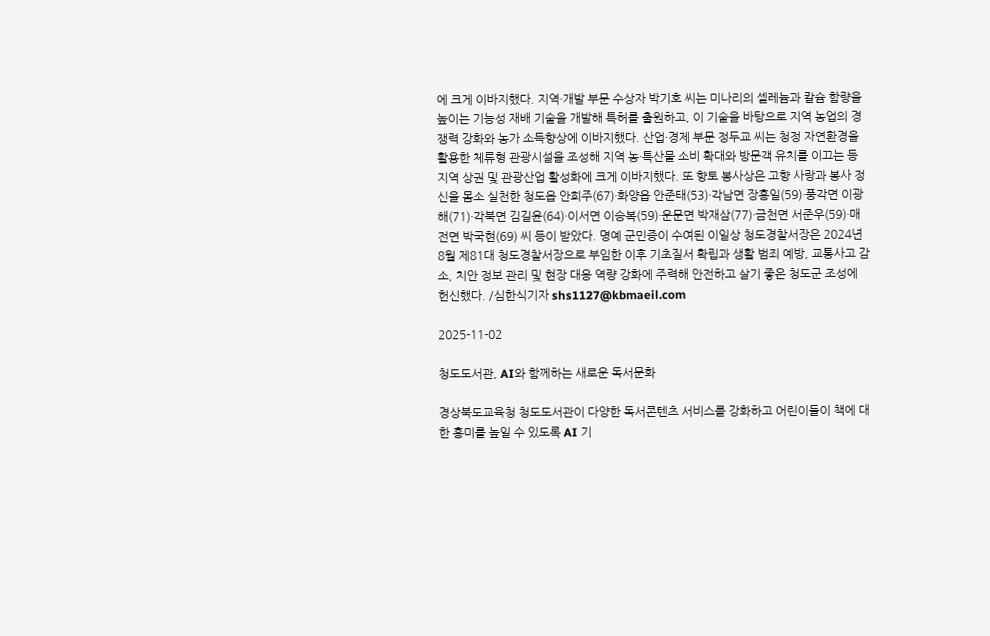에 크게 이바지했다. 지역·개발 부문 수상자 박기호 씨는 미나리의 셀레늄과 칼슘 함량을 높이는 기능성 재배 기술을 개발해 특허를 출원하고, 이 기술을 바탕으로 지역 농업의 경쟁력 강화와 농가 소득향상에 이바지했다. 산업·경제 부문 정두교 씨는 청정 자연환경을 활용한 체류형 관광시설을 조성해 지역 농·특산물 소비 확대와 방문객 유치를 이끄는 등 지역 상권 및 관광산업 활성화에 크게 이바지했다. 또 향토 봉사상은 고향 사랑과 봉사 정신을 몸소 실천한 청도읍 안희주(67)·화양읍 안준태(53)·각남면 장흥일(59)·풍각면 이광해(71)·각북면 김길윤(64)·이서면 이승복(59)·운문면 박재삼(77)·금천면 서준우(59)·매전면 박국현(69) 씨 등이 받았다. 명예 군민증이 수여된 이일상 청도경찰서장은 2024년 8월 제81대 청도경찰서장으로 부임한 이후 기초질서 확립과 생활 범죄 예방, 교통사고 감소, 치안 정보 관리 및 현장 대응 역량 강화에 주력해 안전하고 살기 좋은 청도군 조성에 헌신했다. /심한식기자 shs1127@kbmaeil.com

2025-11-02

청도도서관, AI와 함께하는 새로운 독서문화

경상북도교육청 청도도서관이 다양한 독서콘텐츠 서비스를 강화하고 어린이들이 책에 대한 흥미를 높일 수 있도록 AI 기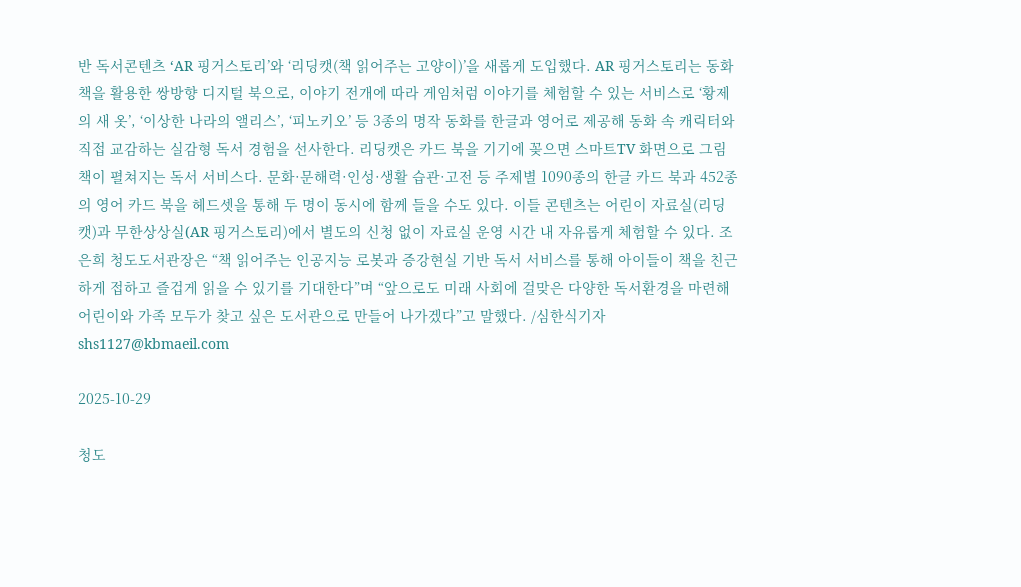반 독서콘텐츠 ‘AR 핑거스토리’와 ‘리딩캣(책 읽어주는 고양이)’을 새롭게 도입했다. AR 핑거스토리는 동화책을 활용한 쌍방향 디지털 북으로, 이야기 전개에 따라 게임처럼 이야기를 체험할 수 있는 서비스로 ‘황제의 새 옷’, ‘이상한 나라의 앨리스’, ‘피노키오’ 등 3종의 명작 동화를 한글과 영어로 제공해 동화 속 캐릭터와 직접 교감하는 실감형 독서 경험을 선사한다. 리딩캣은 카드 북을 기기에 꽂으면 스마트TV 화면으로 그림책이 펼쳐지는 독서 서비스다. 문화·문해력·인성·생활 습관·고전 등 주제별 1090종의 한글 카드 북과 452종의 영어 카드 북을 헤드셋을 통해 두 명이 동시에 함께 들을 수도 있다. 이들 콘텐츠는 어린이 자료실(리딩캣)과 무한상상실(AR 핑거스토리)에서 별도의 신청 없이 자료실 운영 시간 내 자유롭게 체험할 수 있다. 조은희 청도도서관장은 “책 읽어주는 인공지능 로봇과 증강현실 기반 독서 서비스를 통해 아이들이 책을 친근하게 접하고 즐겁게 읽을 수 있기를 기대한다”며 “앞으로도 미래 사회에 걸맞은 다양한 독서환경을 마련해 어린이와 가족 모두가 찾고 싶은 도서관으로 만들어 나가겠다”고 말했다. /심한식기자 shs1127@kbmaeil.com

2025-10-29

청도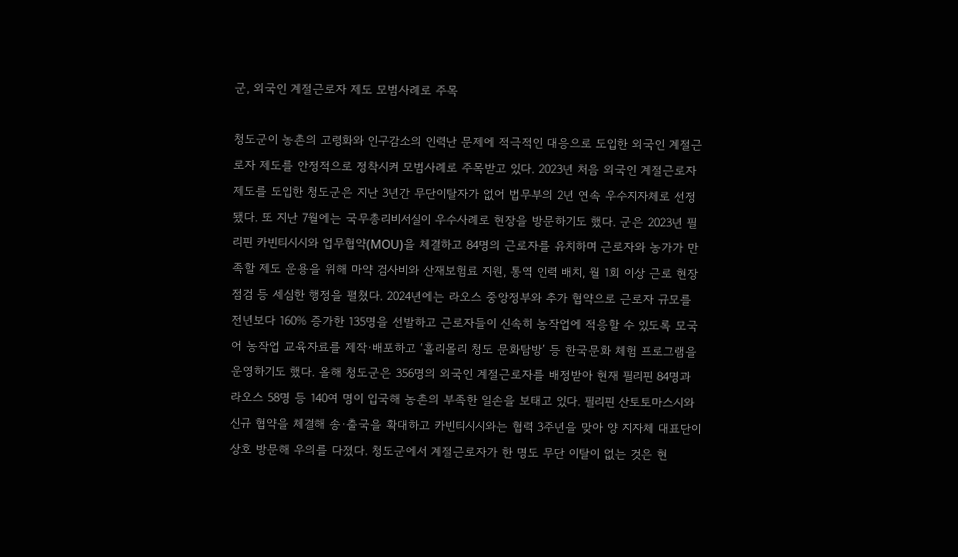군, 외국인 계절근로자 제도 모범사례로 주목

청도군이 농촌의 고령화와 인구감소의 인력난 문제에 적극적인 대응으로 도입한 외국인 계절근로자 제도를 안정적으로 정착시켜 모범사례로 주목받고 있다. 2023년 처음 외국인 계절근로자 제도를 도입한 청도군은 지난 3년간 무단이탈자가 없어 법무부의 2년 연속 우수지자체로 선정됐다. 또 지난 7월에는 국무총리비서실이 우수사례로 현장을 방문하기도 했다. 군은 2023년 필리핀 카빈티시시와 업무협약(MOU)을 체결하고 84명의 근로자를 유치하며 근로자와 농가가 만족할 제도 운용을 위해 마약 검사비와 산재보험료 지원, 통역 인력 배치, 월 1회 이상 근로 현장 점검 등 세심한 행정을 펼쳤다. 2024년에는 라오스 중앙정부와 추가 협약으로 근로자 규모를 전년보다 160% 증가한 135명을 선발하고 근로자들이 신속히 농작업에 적응할 수 있도록 모국어 농작업 교육자료를 제작·배포하고 ‘홀리몰리 청도 문화탐방’ 등 한국문화 체험 프로그램을 운영하기도 했다. 올해 청도군은 356명의 외국인 계절근로자를 배정받아 현재 필리핀 84명과 라오스 58명 등 140여 명이 입국해 농촌의 부족한 일손을 보태고 있다. 필리핀 산토토마스시와 신규 협약을 체결해 송·출국을 확대하고 카빈티시시와는 협력 3주년을 맞아 양 지자체 대표단이 상호 방문해 우의를 다졌다. 청도군에서 계절근로자가 한 명도 무단 이탈이 없는 것은 현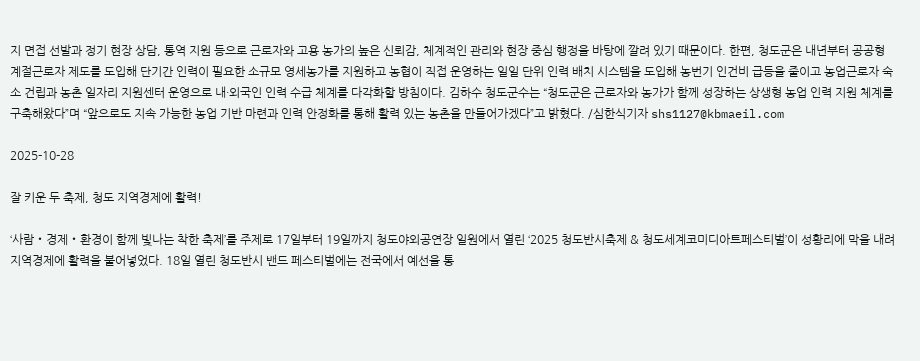지 면접 선발과 정기 현장 상담, 통역 지원 등으로 근로자와 고용 농가의 높은 신뢰감, 체계적인 관리와 현장 중심 행정을 바탕에 깔려 있기 때문이다. 한편, 청도군은 내년부터 공공형 계절근로자 제도를 도입해 단기간 인력이 필요한 소규모 영세농가를 지원하고 농협이 직접 운영하는 일일 단위 인력 배치 시스템을 도입해 농번기 인건비 급등을 줄이고 농업근로자 숙소 건립과 농촌 일자리 지원센터 운영으로 내·외국인 인력 수급 체계를 다각화할 방침이다. 김하수 청도군수는 “청도군은 근로자와 농가가 함께 성장하는 상생형 농업 인력 지원 체계를 구축해왔다”며 “앞으로도 지속 가능한 농업 기반 마련과 인력 안정화를 통해 활력 있는 농촌을 만들어가겠다”고 밝혔다. /심한식기자 shs1127@kbmaeil.com

2025-10-28

잘 키운 두 축제, 청도 지역경제에 활력!

‘사람‧경제‧환경이 함께 빛나는 착한 축제’를 주제로 17일부터 19일까지 청도야외공연장 일원에서 열린 ‘2025 청도반시축제 & 청도세계코미디아트페스티벌’이 성황리에 막을 내려 지역경제에 활력을 불어넣었다. 18일 열린 청도반시 밴드 페스티벌에는 전국에서 예선을 통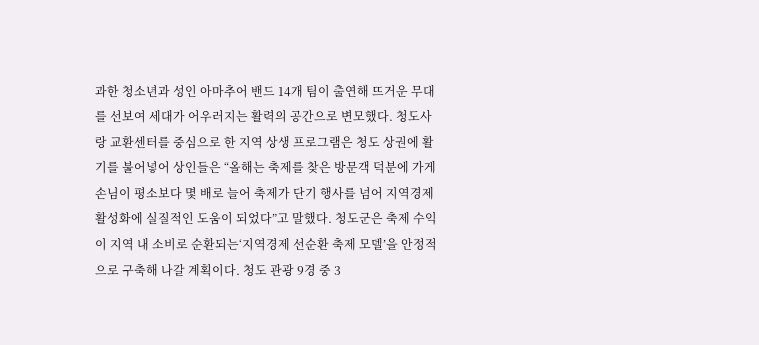과한 청소년과 성인 아마추어 밴드 14개 팀이 출연해 뜨거운 무대를 선보여 세대가 어우러지는 활력의 공간으로 변모했다. 청도사랑 교환센터를 중심으로 한 지역 상생 프로그램은 청도 상권에 활기를 불어넣어 상인들은 “올해는 축제를 찾은 방문객 덕분에 가게 손님이 평소보다 몇 배로 늘어 축제가 단기 행사를 넘어 지역경제 활성화에 실질적인 도움이 되었다”고 말했다. 청도군은 축제 수익이 지역 내 소비로 순환되는‘지역경제 선순환 축제 모델’을 안정적으로 구축해 나갈 계획이다. 청도 관광 9경 중 3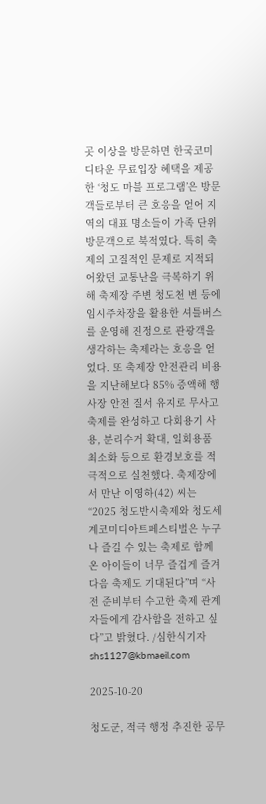곳 이상을 방문하면 한국코미디타운 무료입장 혜택을 제공한 ‘청도 마블 프로그램’은 방문객들로부터 큰 호응을 얻어 지역의 대표 명소들이 가족 단위 방문객으로 북적였다. 특히 축제의 고질적인 문제로 지적되어왔던 교통난을 극복하기 위해 축제장 주변 청도천 변 등에 임시주차장을 활용한 셔틀버스를 운영해 진정으로 관광객을 생각하는 축제라는 호응을 얻었다. 또 축제장 안전관리 비용을 지난해보다 85% 증액해 행사장 안전 질서 유지로 무사고 축제를 완성하고 다회용기 사용, 분리수거 확대, 일회용품 최소화 등으로 환경보호를 적극적으로 실천했다. 축제장에서 만난 이영하(42) 씨는 “2025 청도반시축제와 청도세계코미디아트페스티벌은 누구나 즐길 수 있는 축제로 함께 온 아이들이 너무 즐겁게 즐겨 다음 축제도 기대된다”며 “사전 준비부터 수고한 축제 관계자들에게 감사함을 전하고 싶다”고 밝혔다. /심한식기자 shs1127@kbmaeil.com

2025-10-20

청도군, 적극 행정 추진한 공무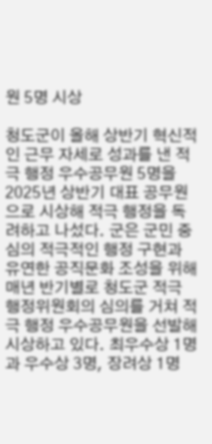원 5명 시상

청도군이 올해 상반기 혁신적인 근무 자세로 성과를 낸 적극 행정 우수공무원 5명을 2025년 상반기 대표 공무원으로 시상해 적극 행정을 독려하고 나섰다. 군은 군민 중심의 적극적인 행정 구현과 유연한 공직문화 조성을 위해 매년 반기별로 청도군 적극 행정위원회의 심의를 거쳐 적극 행정 우수공무원을 선발해 시상하고 있다. 최우수상 1명과 우수상 3명, 장려상 1명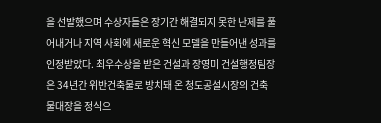을 선발했으며 수상자들은 장기간 해결되지 못한 난제를 풀어내거나 지역 사회에 새로운 혁신 모델을 만들어낸 성과를 인정받았다. 최우수상을 받은 건설과 장영미 건설행정팀장은 34년간 위반건축물로 방치돼 온 청도공설시장의 건축물대장을 정식으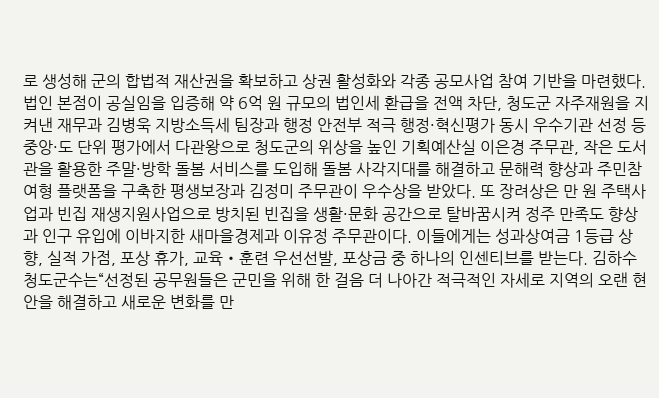로 생성해 군의 합법적 재산권을 확보하고 상권 활성화와 각종 공모사업 참여 기반을 마련했다. 법인 본점이 공실임을 입증해 약 6억 원 규모의 법인세 환급을 전액 차단, 청도군 자주재원을 지켜낸 재무과 김병욱 지방소득세 팀장과 행정 안전부 적극 행정·혁신평가 동시 우수기관 선정 등 중앙·도 단위 평가에서 다관왕으로 청도군의 위상을 높인 기획예산실 이은경 주무관, 작은 도서관을 활용한 주말·방학 돌봄 서비스를 도입해 돌봄 사각지대를 해결하고 문해력 향상과 주민참여형 플랫폼을 구축한 평생보장과 김정미 주무관이 우수상을 받았다. 또 장려상은 만 원 주택사업과 빈집 재생지원사업으로 방치된 빈집을 생활·문화 공간으로 탈바꿈시켜 정주 만족도 향상과 인구 유입에 이바지한 새마을경제과 이유정 주무관이다. 이들에게는 성과상여금 1등급 상향, 실적 가점, 포상 휴가, 교육‧훈련 우선선발, 포상금 중 하나의 인센티브를 받는다. 김하수 청도군수는“선정된 공무원들은 군민을 위해 한 걸음 더 나아간 적극적인 자세로 지역의 오랜 현안을 해결하고 새로운 변화를 만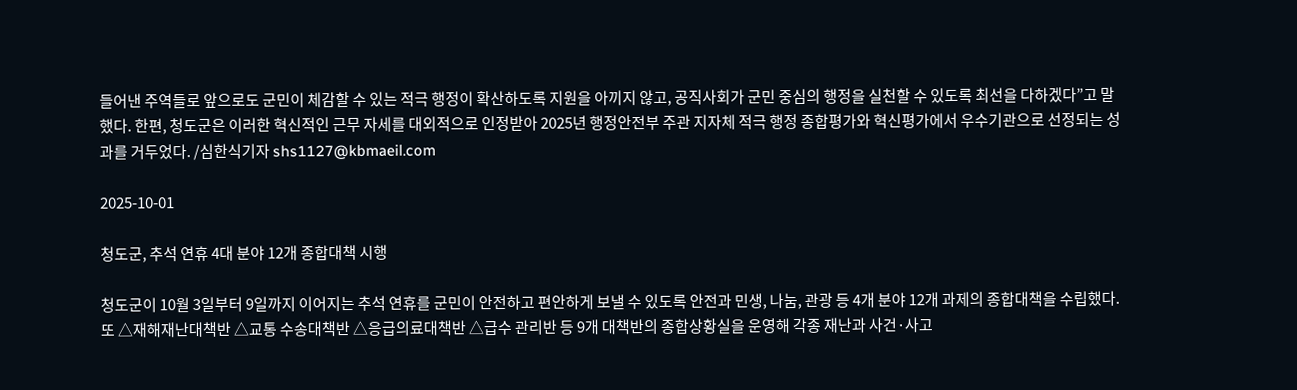들어낸 주역들로 앞으로도 군민이 체감할 수 있는 적극 행정이 확산하도록 지원을 아끼지 않고, 공직사회가 군민 중심의 행정을 실천할 수 있도록 최선을 다하겠다”고 말했다. 한편, 청도군은 이러한 혁신적인 근무 자세를 대외적으로 인정받아 2025년 행정안전부 주관 지자체 적극 행정 종합평가와 혁신평가에서 우수기관으로 선정되는 성과를 거두었다. /심한식기자 shs1127@kbmaeil.com

2025-10-01

청도군, 추석 연휴 4대 분야 12개 종합대책 시행

청도군이 10월 3일부터 9일까지 이어지는 추석 연휴를 군민이 안전하고 편안하게 보낼 수 있도록 안전과 민생, 나눔, 관광 등 4개 분야 12개 과제의 종합대책을 수립했다. 또 △재해재난대책반 △교통 수송대책반 △응급의료대책반 △급수 관리반 등 9개 대책반의 종합상황실을 운영해 각종 재난과 사건·사고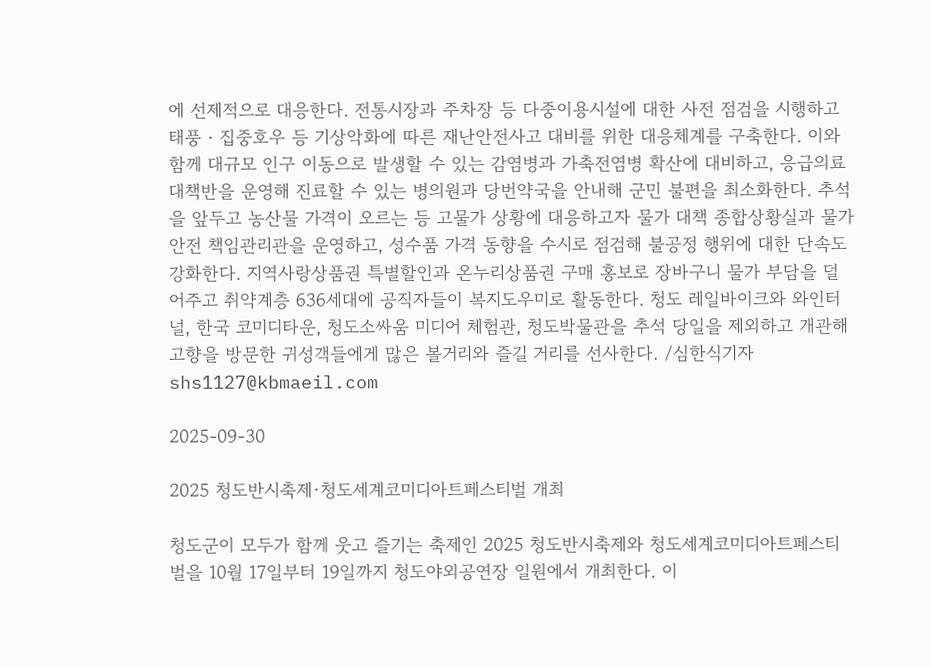에 선제적으로 대응한다. 전통시장과 주차장 등 다중이용시설에 대한 사전 점검을 시행하고 태풍‧집중호우 등 기상악화에 따른 재난안전사고 대비를 위한 대응체계를 구축한다. 이와 함께 대규모 인구 이동으로 발생할 수 있는 감염병과 가축전염병 확산에 대비하고, 응급의료대책반을 운영해 진료할 수 있는 병의원과 당번약국을 안내해 군민 불편을 최소화한다. 추석을 앞두고 농산물 가격이 오르는 등 고물가 상황에 대응하고자 물가 대책 종합상황실과 물가 안전 책임관리관을 운영하고, 성수품 가격 동향을 수시로 점검해 불공정 행위에 대한 단속도 강화한다. 지역사랑상품권 특별할인과 온누리상품권 구매 홍보로 장바구니 물가 부담을 덜어주고 취약계층 636세대에 공직자들이 복지도우미로 활동한다. 청도 레일바이크와 와인터널, 한국 코미디타운, 청도소싸움 미디어 체험관, 청도박물관을 추석 당일을 제외하고 개관해 고향을 방문한 귀성객들에게 많은 볼거리와 즐길 거리를 선사한다. /심한식기자 shs1127@kbmaeil.com

2025-09-30

2025 청도반시축제·청도세계코미디아트페스티벌 개최

청도군이 모두가 함께 웃고 즐기는 축제인 2025 청도반시축제와 청도세계코미디아트페스티벌을 10월 17일부터 19일까지 청도야외공연장 일원에서 개최한다. 이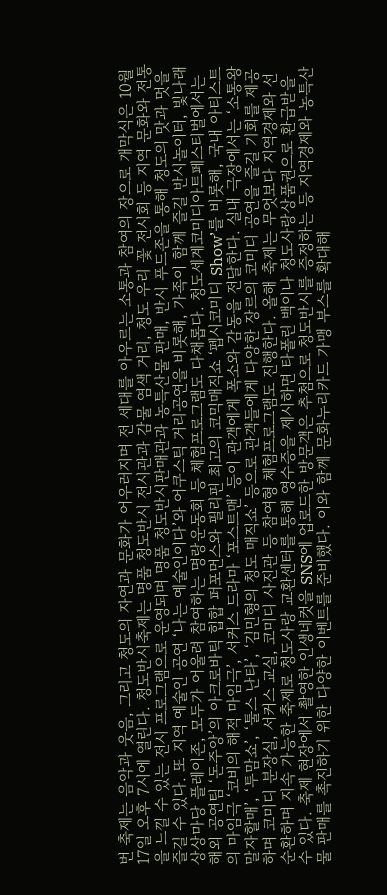번 축제는 음악과 웃음, 그리고 청도의 자연과 문화가 어우러지며 전 세대를 아우르는 소통과 참여의 장으로 개막식은 10월 17일 오후 7시에 열린다. 청도반시축제는 명품 청도반시 전시관과 감물 염색 거리, 청도 우리 꽃 전시회 등 지역 문화와 전통을 느낄 수 있는 전시 프로그램으로 운영되며 명품 청도반시판매관과 농특산물 판매, 반시 푸드존을 통해 청도의 맛과 멋을 즐길 수 있다. 또 지역 예술인 공연 ‘나는 예술인이다’와 어쿠스틱 거리공연을 비롯해, 가족이 함께 즐길 반시놀이터, 빛나래 상상마당 플레이존, 모두가 어울려 참여하는 명랑운동회 등 체험프로그램도 다채롭다. 청도세계코미디아트페스티벌에서는 해외 공연팀 ‘돈주앙’의 아크로바틱 힙합 퍼포먼스와 필리핀 최고의 코믹매직쇼 ‘펩시코미디 Show’를 비롯해, 국내 아티스트의 마임극 ‘코비의 해적 마임극’, 서커스 드라마 ‘포스트맨’ 등이 관객에게 폭소와 감동을 전달한다. 실내 극장에서는 ‘소통왕 말자할매’, ‘투맘쇼’, ‘툴스 난타’, ‘김민형의 청도 매직쇼’ 등으로 관객들에게 다양한 장르의 코미디 공연을 즐길 기회를 제공하며 코미디 분장실, 서커스 교실, 코미디 사진관 등 참여형 체험프로그램도 진행한다. 올해 축제는 무엇보다 지역경제와 선순환하며 지속 가능한 축제로 청도사랑 교환센터를 통해 영수증을 제시하면 타폴린 백이나 청도사랑상품권으로 환급받을 수 있다. 축제 현장에서 촬영한 인생네컷을 SNS에 업로드한 방문객은 추첨으로 청도반시를 증정하는 등 지역경제와 농특산물 판매를 촉진하기 위한 다양한 이벤트를 준비했다. 이와 함께 문화누리카드 가맹 부스를 확대해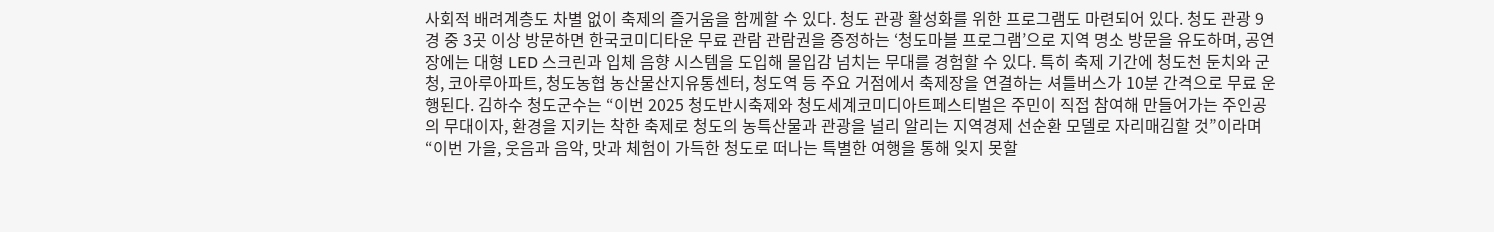사회적 배려계층도 차별 없이 축제의 즐거움을 함께할 수 있다. 청도 관광 활성화를 위한 프로그램도 마련되어 있다. 청도 관광 9경 중 3곳 이상 방문하면 한국코미디타운 무료 관람 관람권을 증정하는 ‘청도마블 프로그램’으로 지역 명소 방문을 유도하며, 공연장에는 대형 LED 스크린과 입체 음향 시스템을 도입해 몰입감 넘치는 무대를 경험할 수 있다. 특히 축제 기간에 청도천 둔치와 군청, 코아루아파트, 청도농협 농산물산지유통센터, 청도역 등 주요 거점에서 축제장을 연결하는 셔틀버스가 10분 간격으로 무료 운행된다. 김하수 청도군수는 “이번 2025 청도반시축제와 청도세계코미디아트페스티벌은 주민이 직접 참여해 만들어가는 주인공의 무대이자, 환경을 지키는 착한 축제로 청도의 농특산물과 관광을 널리 알리는 지역경제 선순환 모델로 자리매김할 것”이라며 “이번 가을, 웃음과 음악, 맛과 체험이 가득한 청도로 떠나는 특별한 여행을 통해 잊지 못할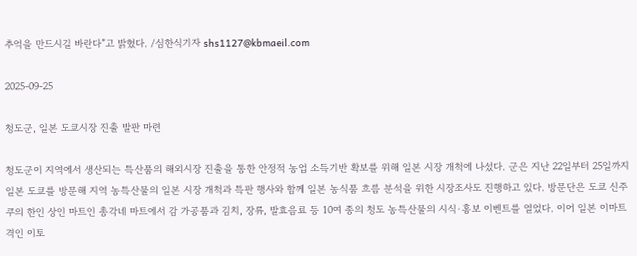추억을 만드시길 바란다”고 밝혔다. /심한식기자 shs1127@kbmaeil.com

2025-09-25

청도군, 일본 도쿄시장 진출 발판 마련

청도군이 지역에서 생산되는 특산품의 해외시장 진출을 통한 안정적 농업 소득기반 확보를 위해 일본 시장 개척에 나섰다. 군은 지난 22일부터 25일까지 일본 도쿄를 방문해 지역 농특산물의 일본 시장 개척과 특판 행사와 함께 일본 농식품 흐름 분석을 위한 시장조사도 진행하고 있다. 방문단은 도쿄 신주쿠의 한인 상인 마트인 총각네 마트에서 감 가공품과 김치, 장류, 발효음료 등 10여 종의 청도 농특산물의 시식·홍보 이벤트를 열었다. 이어 일본 이마트격인 이토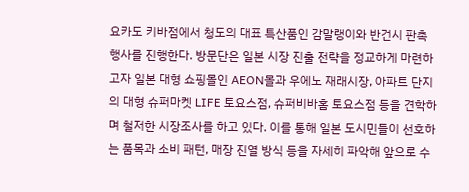요카도 키바점에서 청도의 대표 특산품인 감말랭이와 반건시 판촉 행사를 진행한다. 방문단은 일본 시장 진출 전략을 정교하게 마련하고자 일본 대형 쇼핑몰인 AEON몰과 우에노 재래시장, 아파트 단지의 대형 슈퍼마켓 LIFE 토요스점, 슈퍼비바홈 토요스점 등을 견학하며 철저한 시장조사를 하고 있다. 이를 통해 일본 도시민들이 선호하는 품목과 소비 패턴, 매장 진열 방식 등을 자세히 파악해 앞으로 수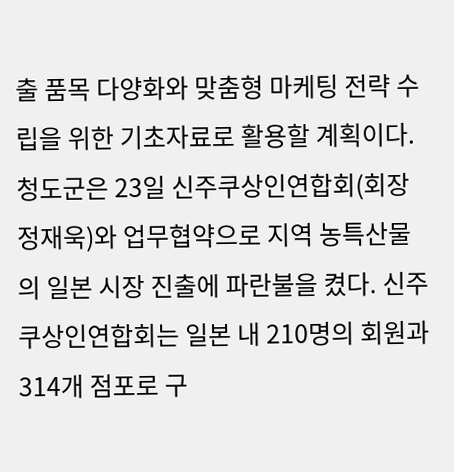출 품목 다양화와 맞춤형 마케팅 전략 수립을 위한 기초자료로 활용할 계획이다. 청도군은 23일 신주쿠상인연합회(회장 정재욱)와 업무협약으로 지역 농특산물의 일본 시장 진출에 파란불을 켰다. 신주쿠상인연합회는 일본 내 210명의 회원과 314개 점포로 구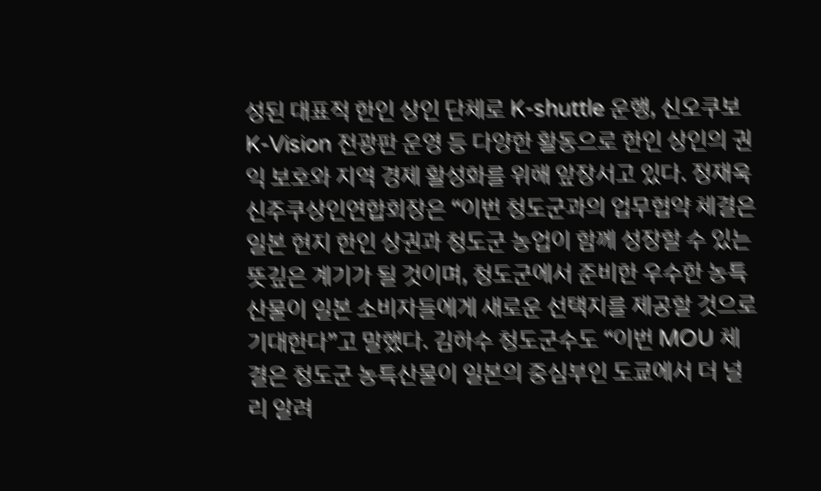성된 대표적 한인 상인 단체로 K-shuttle 운행, 신오쿠보 K-Vision 전광판 운영 등 다양한 활동으로 한인 상인의 권익 보호와 지역 경제 활성화를 위해 앞장서고 있다. 정재욱 신주쿠상인연합회장은 “이번 청도군과의 업무협약 체결은 일본 현지 한인 상권과 청도군 농업이 함께 성장할 수 있는 뜻깊은 계기가 될 것이며, 청도군에서 준비한 우수한 농특산물이 일본 소비자들에게 새로운 선택지를 제공할 것으로 기대한다”고 말했다. 김하수 청도군수도 “이번 MOU 체결은 청도군 농특산물이 일본의 중심부인 도쿄에서 더 널리 알려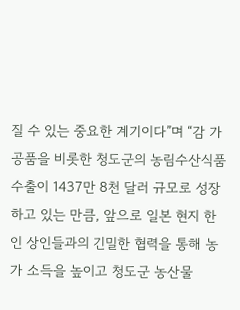질 수 있는 중요한 계기이다”며 “감 가공품을 비롯한 청도군의 농림수산식품 수출이 1437만 8천 달러 규모로 성장하고 있는 만큼, 앞으로 일본 현지 한인 상인들과의 긴밀한 협력을 통해 농가 소득을 높이고 청도군 농산물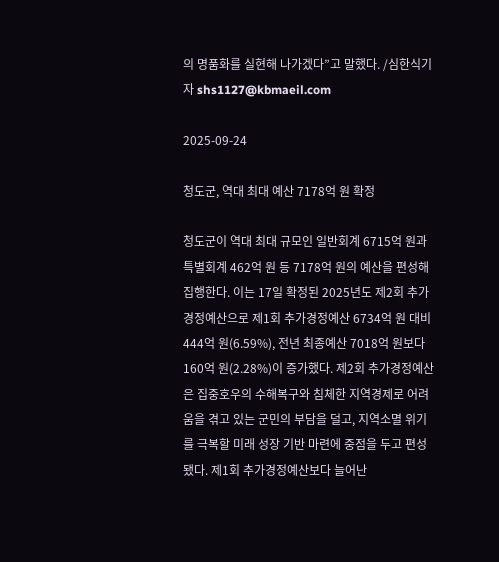의 명품화를 실현해 나가겠다”고 말했다. /심한식기자 shs1127@kbmaeil.com

2025-09-24

청도군, 역대 최대 예산 7178억 원 확정

청도군이 역대 최대 규모인 일반회계 6715억 원과 특별회계 462억 원 등 7178억 원의 예산을 편성해 집행한다. 이는 17일 확정된 2025년도 제2회 추가경정예산으로 제1회 추가경정예산 6734억 원 대비 444억 원(6.59%), 전년 최종예산 7018억 원보다 160억 원(2.28%)이 증가했다. 제2회 추가경정예산은 집중호우의 수해복구와 침체한 지역경제로 어려움을 겪고 있는 군민의 부담을 덜고, 지역소멸 위기를 극복할 미래 성장 기반 마련에 중점을 두고 편성됐다. 제1회 추가경정예산보다 늘어난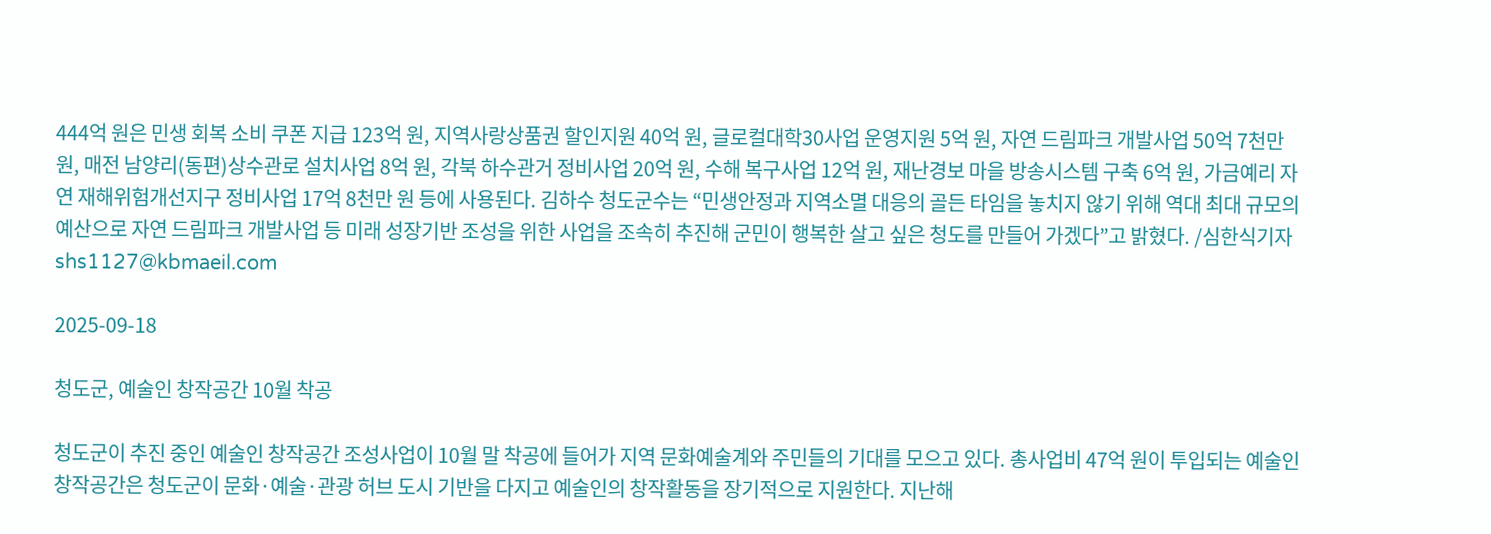444억 원은 민생 회복 소비 쿠폰 지급 123억 원, 지역사랑상품권 할인지원 40억 원, 글로컬대학30사업 운영지원 5억 원, 자연 드림파크 개발사업 50억 7천만 원, 매전 남양리(동편)상수관로 설치사업 8억 원, 각북 하수관거 정비사업 20억 원, 수해 복구사업 12억 원, 재난경보 마을 방송시스템 구축 6억 원, 가금예리 자연 재해위험개선지구 정비사업 17억 8천만 원 등에 사용된다. 김하수 청도군수는 “민생안정과 지역소멸 대응의 골든 타임을 놓치지 않기 위해 역대 최대 규모의 예산으로 자연 드림파크 개발사업 등 미래 성장기반 조성을 위한 사업을 조속히 추진해 군민이 행복한 살고 싶은 청도를 만들어 가겠다”고 밝혔다. /심한식기자 shs1127@kbmaeil.com

2025-09-18

청도군, 예술인 창작공간 10월 착공

청도군이 추진 중인 예술인 창작공간 조성사업이 10월 말 착공에 들어가 지역 문화예술계와 주민들의 기대를 모으고 있다. 총사업비 47억 원이 투입되는 예술인 창작공간은 청도군이 문화·예술·관광 허브 도시 기반을 다지고 예술인의 창작활동을 장기적으로 지원한다. 지난해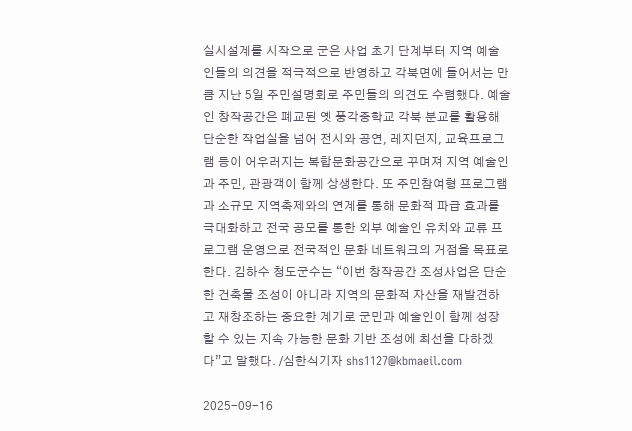실시설계를 시작으로 군은 사업 초기 단계부터 지역 예술인들의 의견을 적극적으로 반영하고 각북면에 들어서는 만큼 지난 5일 주민설명회로 주민들의 의견도 수렴했다. 예술인 창작공간은 폐교된 옛 풍각중학교 각북 분교를 활용해 단순한 작업실을 넘어 전시와 공연, 레지던지, 교육프로그램 등이 어우러지는 복합문화공간으로 꾸며져 지역 예술인과 주민, 관광객이 함께 상생한다. 또 주민참여형 프로그램과 소규모 지역축제와의 연계를 통해 문화적 파급 효과를 극대화하고 전국 공모를 통한 외부 예술인 유치와 교류 프로그램 운영으로 전국적인 문화 네트워크의 거점을 목표로 한다. 김하수 청도군수는 “이번 창작공간 조성사업은 단순한 건축물 조성이 아니라 지역의 문화적 자산을 재발견하고 재창조하는 중요한 계기로 군민과 예술인이 함께 성장할 수 있는 지속 가능한 문화 기반 조성에 최선을 다하겠다”고 말했다. /심한식기자 shs1127@kbmaeil.com

2025-09-16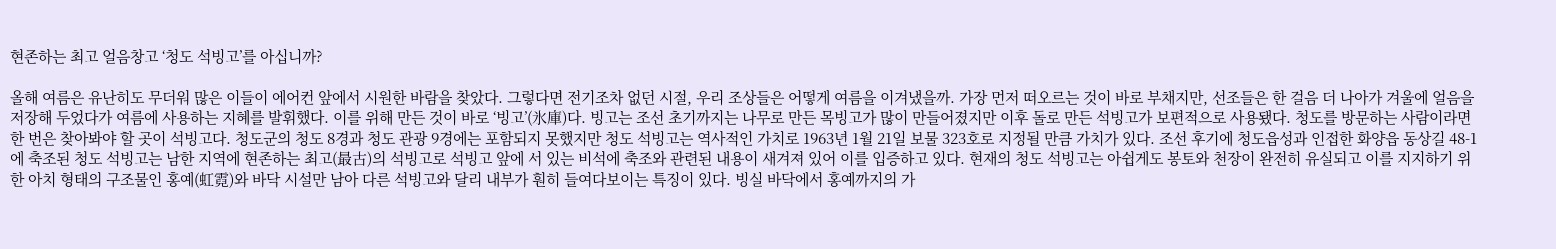현존하는 최고 얼음창고 ‘청도 석빙고’를 아십니까?

올해 여름은 유난히도 무더워 많은 이들이 에어컨 앞에서 시원한 바람을 찾았다. 그렇다면 전기조차 없던 시절, 우리 조상들은 어떻게 여름을 이겨냈을까. 가장 먼저 떠오르는 것이 바로 부채지만, 선조들은 한 걸음 더 나아가 겨울에 얼음을 저장해 두었다가 여름에 사용하는 지혜를 발휘했다. 이를 위해 만든 것이 바로 ‘빙고’(氷庫)다. 빙고는 조선 초기까지는 나무로 만든 목빙고가 많이 만들어졌지만 이후 돌로 만든 석빙고가 보편적으로 사용됐다. 청도를 방문하는 사람이라면 한 번은 찾아봐야 할 곳이 석빙고다. 청도군의 청도 8경과 청도 관광 9경에는 포함되지 못했지만 청도 석빙고는 역사적인 가치로 1963년 1월 21일 보물 323호로 지정될 만큼 가치가 있다. 조선 후기에 청도읍성과 인접한 화양읍 동상길 48-1에 축조된 청도 석빙고는 남한 지역에 현존하는 최고(最古)의 석빙고로 석빙고 앞에 서 있는 비석에 축조와 관련된 내용이 새겨져 있어 이를 입증하고 있다. 현재의 청도 석빙고는 아쉽게도 봉토와 천장이 완전히 유실되고 이를 지지하기 위한 아치 형태의 구조물인 홍예(虹霓)와 바닥 시설만 남아 다른 석빙고와 달리 내부가 훤히 들여다보이는 특징이 있다. 빙실 바닥에서 홍예까지의 가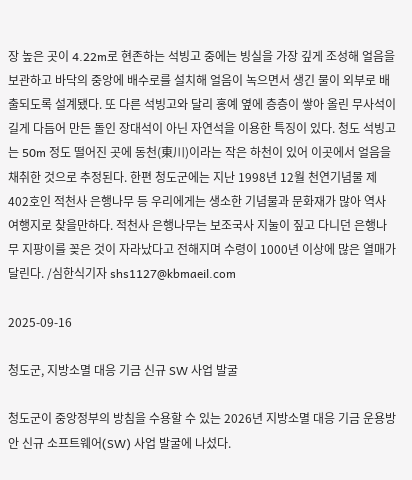장 높은 곳이 4.22m로 현존하는 석빙고 중에는 빙실을 가장 깊게 조성해 얼음을 보관하고 바닥의 중앙에 배수로를 설치해 얼음이 녹으면서 생긴 물이 외부로 배출되도록 설계됐다. 또 다른 석빙고와 달리 홍예 옆에 층층이 쌓아 올린 무사석이 길게 다듬어 만든 돌인 장대석이 아닌 자연석을 이용한 특징이 있다. 청도 석빙고는 50m 정도 떨어진 곳에 동천(東川)이라는 작은 하천이 있어 이곳에서 얼음을 채취한 것으로 추정된다. 한편 청도군에는 지난 1998년 12월 천연기념물 제402호인 적천사 은행나무 등 우리에게는 생소한 기념물과 문화재가 많아 역사 여행지로 찾을만하다. 적천사 은행나무는 보조국사 지눌이 짚고 다니던 은행나무 지팡이를 꽂은 것이 자라났다고 전해지며 수령이 1000년 이상에 많은 열매가 달린다. /심한식기자 shs1127@kbmaeil.com

2025-09-16

청도군, 지방소멸 대응 기금 신규 SW 사업 발굴

청도군이 중앙정부의 방침을 수용할 수 있는 2026년 지방소멸 대응 기금 운용방안 신규 소프트웨어(SW) 사업 발굴에 나섰다.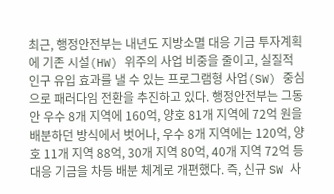최근, 행정안전부는 내년도 지방소멸 대응 기금 투자계획에 기존 시설(HW) 위주의 사업 비중을 줄이고, 실질적 인구 유입 효과를 낼 수 있는 프로그램형 사업(SW) 중심으로 패러다임 전환을 추진하고 있다. 행정안전부는 그동안 우수 8개 지역에 160억, 양호 81개 지역에 72억 원을 배분하던 방식에서 벗어나, 우수 8개 지역에는 120억, 양호 11개 지역 88억, 30개 지역 80억, 40개 지역 72억 등 대응 기금을 차등 배분 체계로 개편했다. 즉, 신규 SW 사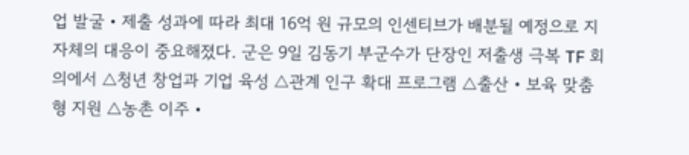업 발굴‧제출 성과에 따라 최대 16억 원 규모의 인센티브가 배분될 예정으로 지자체의 대응이 중요해졌다. 군은 9일 김동기 부군수가 단장인 저출생 극복 TF 회의에서 △청년 창업과 기업 육성 △관계 인구 확대 프로그램 △출산‧보육 맞춤형 지원 △농촌 이주‧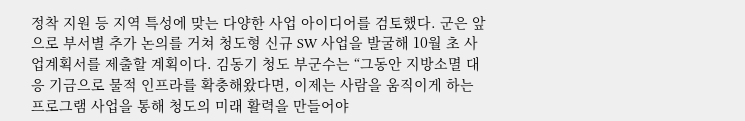정착 지원 등 지역 특성에 맞는 다양한 사업 아이디어를 검토했다. 군은 앞으로 부서별 추가 논의를 거쳐 청도형 신규 SW 사업을 발굴해 10월 초 사업계획서를 제출할 계획이다. 김동기 청도 부군수는 “그동안 지방소멸 대응 기금으로 물적 인프라를 확충해왔다면, 이제는 사람을 움직이게 하는 프로그램 사업을 통해 청도의 미래 활력을 만들어야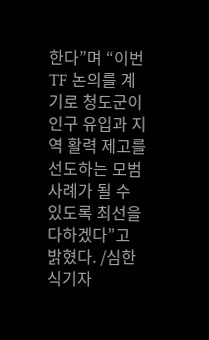한다”며 “이번 TF 논의를 계기로 청도군이 인구 유입과 지역 활력 제고를 선도하는 모범 사례가 될 수 있도록 최선을 다하겠다”고 밝혔다. /심한식기자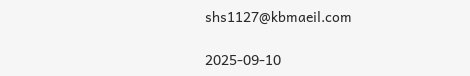shs1127@kbmaeil.com

2025-09-10